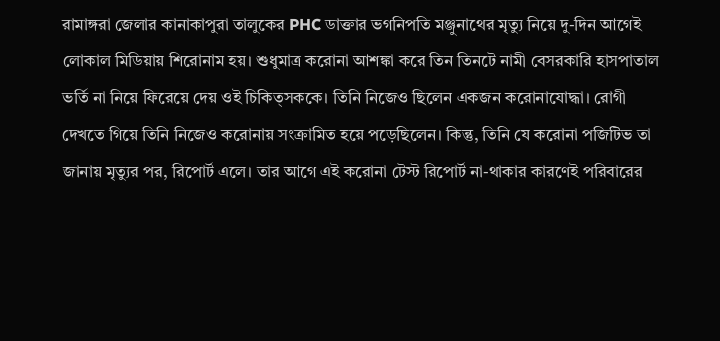রামাঙ্গরা জেলার কানাকাপুরা তালুকের PHC ডাক্তার ভগনিপতি মঞ্জুনাথের মৃত্যু নিয়ে দু-দিন আগেই লোকাল মিডিয়ায় শিরোনাম হয়। শুধুমাত্র করোনা আশঙ্কা করে তিন তিনটে নামী বেসরকারি হাসপাতাল ভর্তি না নিয়ে ফিরেয়ে দেয় ওই চিকিত্সককে। তিনি নিজেও ছিলেন একজন করোনাযোদ্ধা। রোগী দেখতে গিয়ে তিনি নিজেও করোনায় সংক্রামিত হয়ে পড়েছিলেন। কিন্তু, তিনি যে করোনা পজিটিভ তা জানায় মৃত্যুর পর, রিপোর্ট এলে। তার আগে এই করোনা টেস্ট রিপোর্ট না-থাকার কারণেই পরিবারের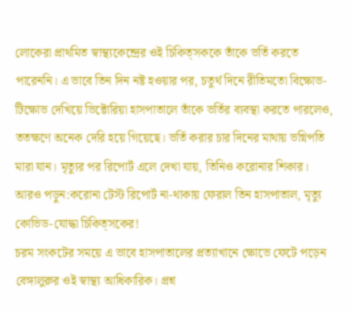লোকেরা প্রাথমিত স্বাস্থ্যকেন্দ্রের ওই চিকিত্সককে তাঁকে ভর্তি করতে পারেননি। এ ভাবে তিন দিন নষ্ট হওয়ার পর, চতুর্থ দিনে রীতিমতো বিক্ষোভ-টিক্ষোভ দেখিয়ে ভিক্টোরিয়া হাসপাতালে তাঁকে ভর্তির ব্যবস্থা করতে পারলেও, ততক্ষণে অনেক দেরি হয়ে গিয়েছে। ভর্তি করার চার দিনের মাথায় ভগ্নিপতি মারা যান। মৃত্যুর পর রিপোর্ট এলে দেখা যায়, তিনিও করোনার শিকার।
আরও পড়ুন:করোনা টেস্ট রিপোর্ট না-থাকায় ফেরাল তিন হাসপাতাল, মৃত্যু কোভিড-যোদ্ধা চিকিত্সকের!
চরম সংকটের সময়ে এ ভাবে হাসপাতালের প্রত্যাখানে ক্ষোভে ফেটে পড়েন বেঙ্গালুরুর ওই স্বাস্থ্য আধিকারিক। প্রশ্ন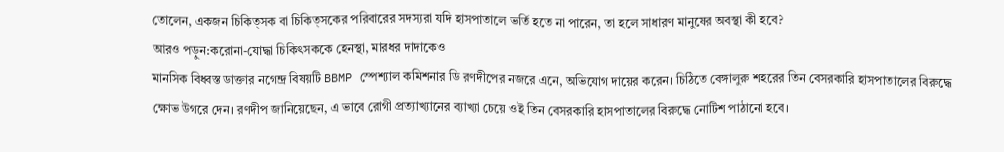তোলেন, একজন চিকিত্সক বা চিকিত্সকের পরিবারের সদস্যরা যদি হাসপাতালে ভর্তি হতে না পারেন, তা হলে সাধারণ মানুষের অবস্থা কী হবে?
আরও পড়ুন:করোনা-যোদ্ধা চিকিৎসককে হেনস্থা, মারধর দাদাকেও
মানসিক বিধ্বস্ত ডাক্তার নগেন্দ্র বিষয়টি BBMP স্পেশ্যাল কমিশনার ডি রণদীপের নজরে এনে, অভিযোগ দায়ের করেন। চিঠিতে বেঙ্গালুরু শহরের তিন বেসরকারি হাসপাতালের বিরুদ্ধে ক্ষোভ উগরে দেন। রণদীপ জানিয়েছেন, এ ভাবে রোগী প্রত্যাখ্যানের ব্যাখ্যা চেয়ে ওই তিন বেসরকারি হাসপাতালের বিরুদ্ধে নোটিশ পাঠানো হবে।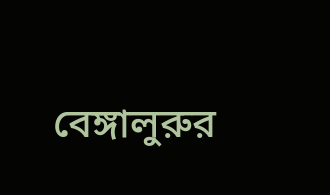বেঙ্গালুরুর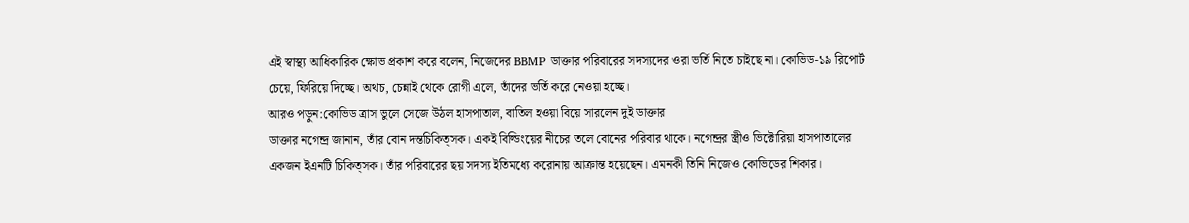এই স্বাস্থ্য আধিকারিক ক্ষোভ প্রকাশ করে বলেন, নিজেদের BBMP ডাক্তার পরিবারের সদস্যদের ওরা ভর্তি নিতে চাইছে না। কোভিড-১৯ রিপোর্ট চেয়ে, ফিরিয়ে দিচ্ছে। অথচ, চেন্নাই থেকে রোগী এলে, তাঁদের ভর্তি করে নেওয়া হচ্ছে।
আরও পড়ুন:কোভিড ত্রাস ভুলে সেজে উঠল হাসপাতাল, বাতিল হওয়া বিয়ে সারলেন দুই ডাক্তার
ডাক্তার নগেন্দ্র জানান, তাঁর বোন দন্তচিকিত্সক। একই বিল্ডিংয়ের নীচের তলে বোনের পরিবার থাকে। নগেন্দ্রর স্ত্রীও ভিক্টোরিয়া হাসপাতালের একজন ইএনটি চিকিত্সক। তাঁর পরিবারের ছয় সদস্য ইতিমধ্যে করোনায় আক্রান্ত হয়েছেন। এমনকী তিনি নিজেও কোভিডের শিকার।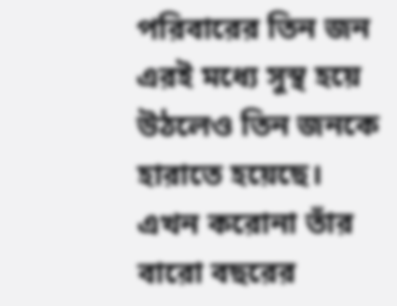পরিবারের তিন জন এরই মধ্যে সুস্থ হয়ে উঠলেও তিন জনকে হারাতে হয়েছে। এখন করোনা তাঁর বারো বছরের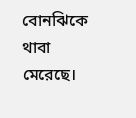বোনঝিকে থাবা মেরেছে।